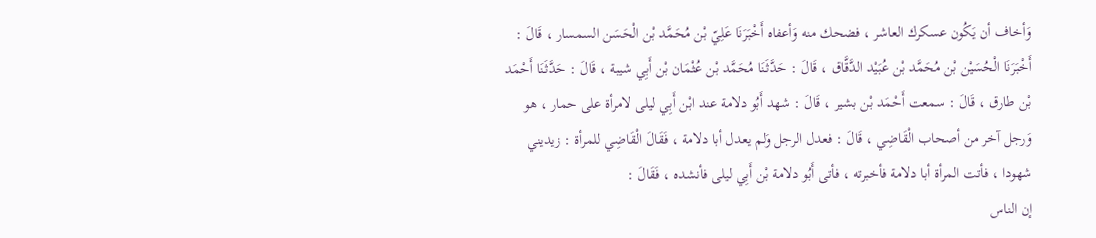وَأخاف أن يَكُون عسكرك العاشر ، فضحك منه وَأعفاه أَخْبَرَنَا عَلِيّ بْن مُحَمَّد بْن الْحَسَن السمسار ، قَالَ : أَخْبَرَنَا الْحُسَيْن بْن مُحَمَّد بْن عُبَيْد الدَّقَّاق ، قَالَ : حَدَّثَنَا مُحَمَّد بْن عُثْمَان بْن أَبِي شيبة ، قَالَ : حَدَّثَنَا أَحْمَد بْن طارق ، قَالَ : سمعت أَحْمَد بْن بشير ، قَالَ : شهد أَبُو دلامة عند ابْن أَبِي ليلى لامرأة على حمار ، هو وَرجل آخر من أصحاب الْقَاضِي ، قَالَ : فعدل الرجل وَلم يعدل أبا دلامة ، فَقَالَ الْقَاضِي للمرأة : زيديني شهودا ، فأتت المرأة أبا دلامة فأخبرته ، فأتى أَبُو دلامة بْن أَبِي ليلى فأنشده ، فَقَالَ :
إن الناس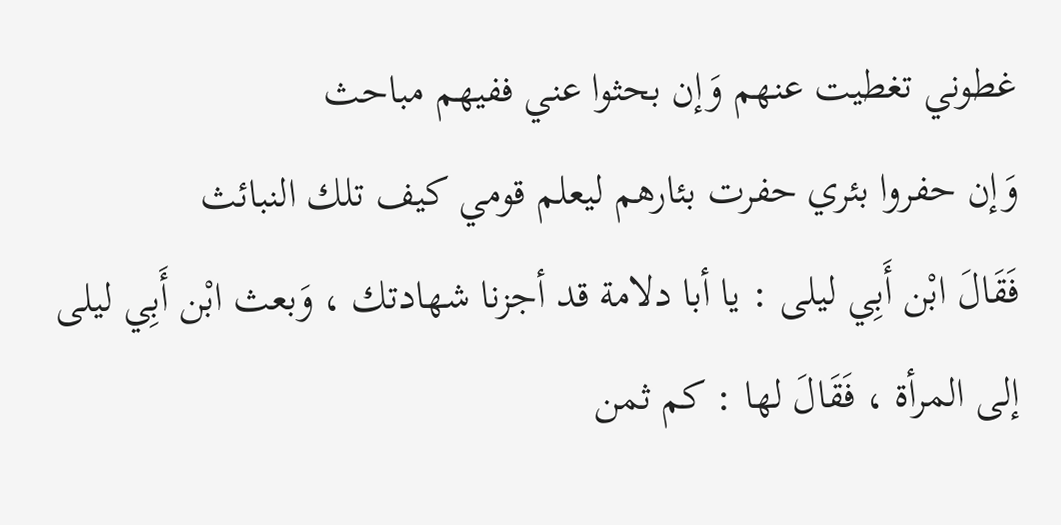غطوني تغطيت عنهم وَإن بحثوا عني ففيهم مباحث
وَإن حفروا بئري حفرت بئارهم ليعلم قومي كيف تلك النبائث
فَقَالَ ابْن أَبِي ليلى : يا أبا دلامة قد أجزنا شهادتك ، وَبعث ابْن أَبِي ليلى إلى المرأة ، فَقَالَ لها : كم ثمن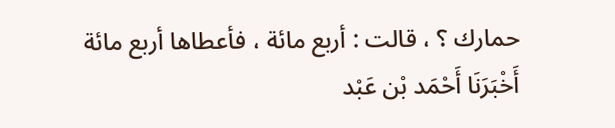حمارك ؟ ، قالت : أربع مائة ، فأعطاها أربع مائة أَخْبَرَنَا أَحْمَد بْن عَبْد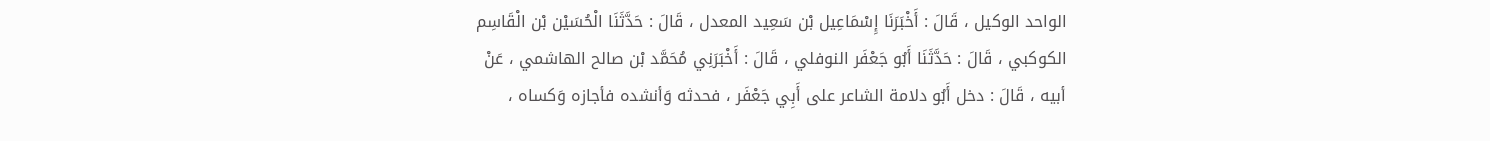الواحد الوكيل ، قَالَ : أَخْبَرَنَا إِسْمَاعِيل بْن سَعِيد المعدل ، قَالَ : حَدَّثَنَا الْحُسَيْن بْن الْقَاسِم الكوكبي ، قَالَ : حَدَّثَنَا أَبُو جَعْفَر النوفلي ، قَالَ : أَخْبَرَنِي مُحَمَّد بْن صالح الهاشمي ، عَنْ أبيه ، قَالَ : دخل أَبُو دلامة الشاعر على أَبِي جَعْفَر ، فحدثه وَأنشده فأجازه وَكساه ،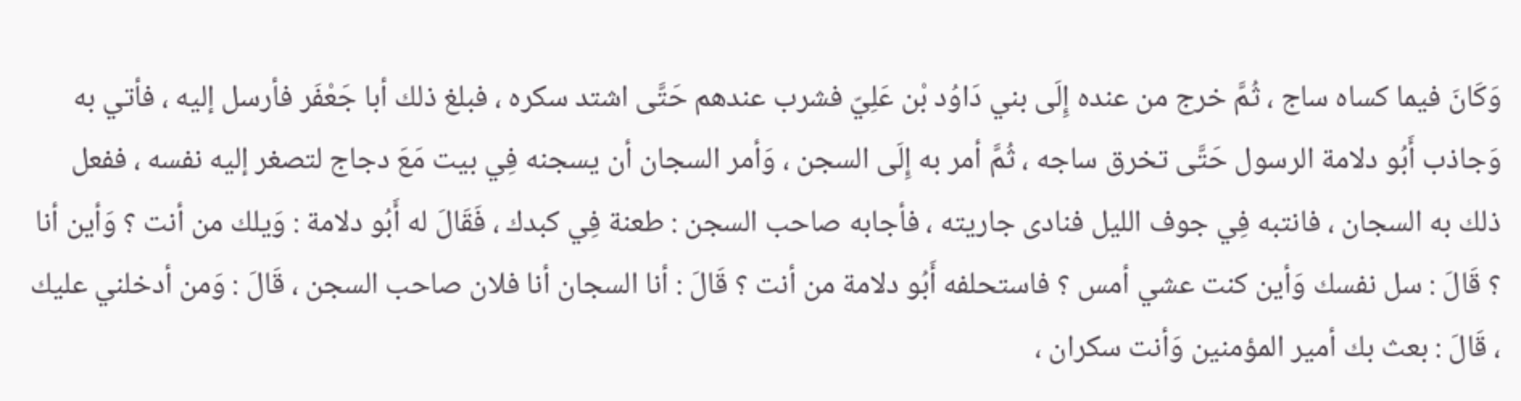وَكَانَ فيما كساه ساج ، ثُمَّ خرج من عنده إِلَى بني دَاوُد بْن عَلِيّ فشرب عندهم حَتَّى اشتد سكره ، فبلغ ذلك أبا جَعْفَر فأرسل إليه ، فأتي به وَجاذب أَبُو دلامة الرسول حَتَّى تخرق ساجه ، ثُمَّ أمر به إِلَى السجن ، وَأمر السجان أن يسجنه فِي بيت مَعَ دجاج لتصغر إليه نفسه ، ففعل ذلك به السجان ، فانتبه فِي جوف الليل فنادى جاريته ، فأجابه صاحب السجن : طعنة فِي كبدك ، فَقَالَ له أَبُو دلامة : وَيلك من أنت ؟ وَأين أنا ؟ قَالَ : سل نفسك وَأين كنت عشي أمس ؟ فاستحلفه أَبُو دلامة من أنت ؟ قَالَ : أنا السجان أنا فلان صاحب السجن ، قَالَ : وَمن أدخلني عليك ، قَالَ : بعث بك أمير المؤمنين وَأنت سكران ،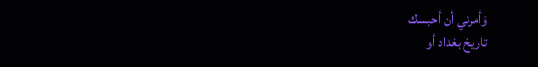وَأمرني أن أحبسك
تاريخ بغداد أو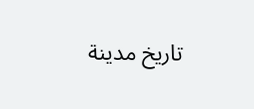تاريخ مدينة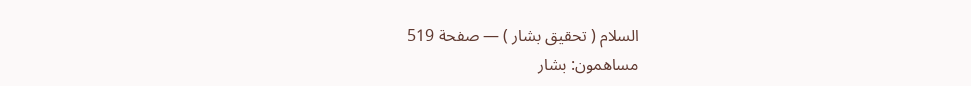السلام ( تحقيق بشار ) — صفحة 519
مساهمون: بشار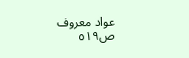عواد معروف
ص٥١٩